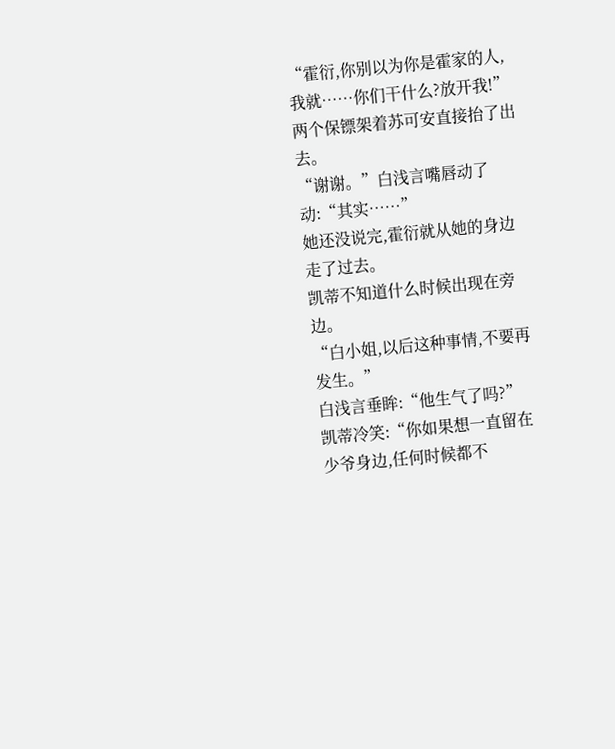“霍衍,你别以为你是霍家的人,我就……你们干什么?放开我!”
两个保镖架着苏可安直接抬了出去。
“谢谢。”白浅言嘴唇动了动:“其实……”
她还没说完,霍衍就从她的身边走了过去。
凯蒂不知道什么时候出现在旁边。
“白小姐,以后这种事情,不要再发生。”
白浅言垂眸:“他生气了吗?”
凯蒂冷笑:“你如果想一直留在少爷身边,任何时候都不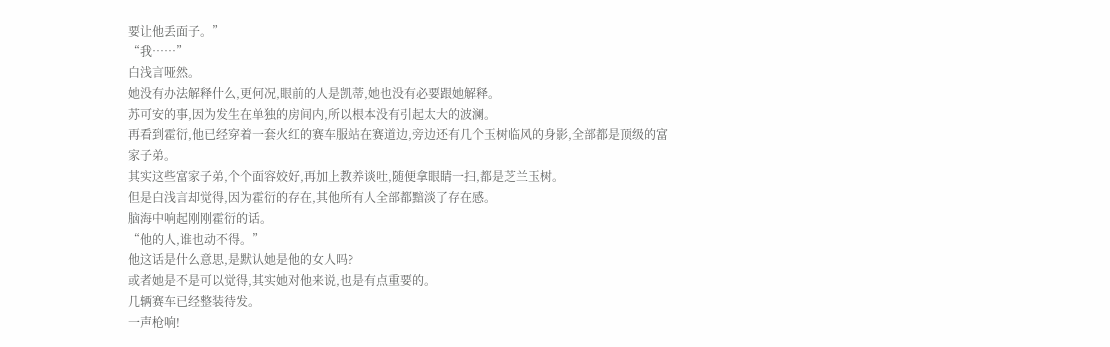要让他丢面子。”
“我……”
白浅言哑然。
她没有办法解释什么,更何况,眼前的人是凯蒂,她也没有必要跟她解释。
苏可安的事,因为发生在单独的房间内,所以根本没有引起太大的波澜。
再看到霍衍,他已经穿着一套火红的赛车服站在赛道边,旁边还有几个玉树临风的身影,全部都是顶级的富家子弟。
其实这些富家子弟,个个面容姣好,再加上教养谈吐,随便拿眼睛一扫,都是芝兰玉树。
但是白浅言却觉得,因为霍衍的存在,其他所有人全部都黯淡了存在感。
脑海中响起刚刚霍衍的话。
“他的人,谁也动不得。”
他这话是什么意思,是默认她是他的女人吗?
或者她是不是可以觉得,其实她对他来说,也是有点重要的。
几辆赛车已经整装待发。
一声枪响!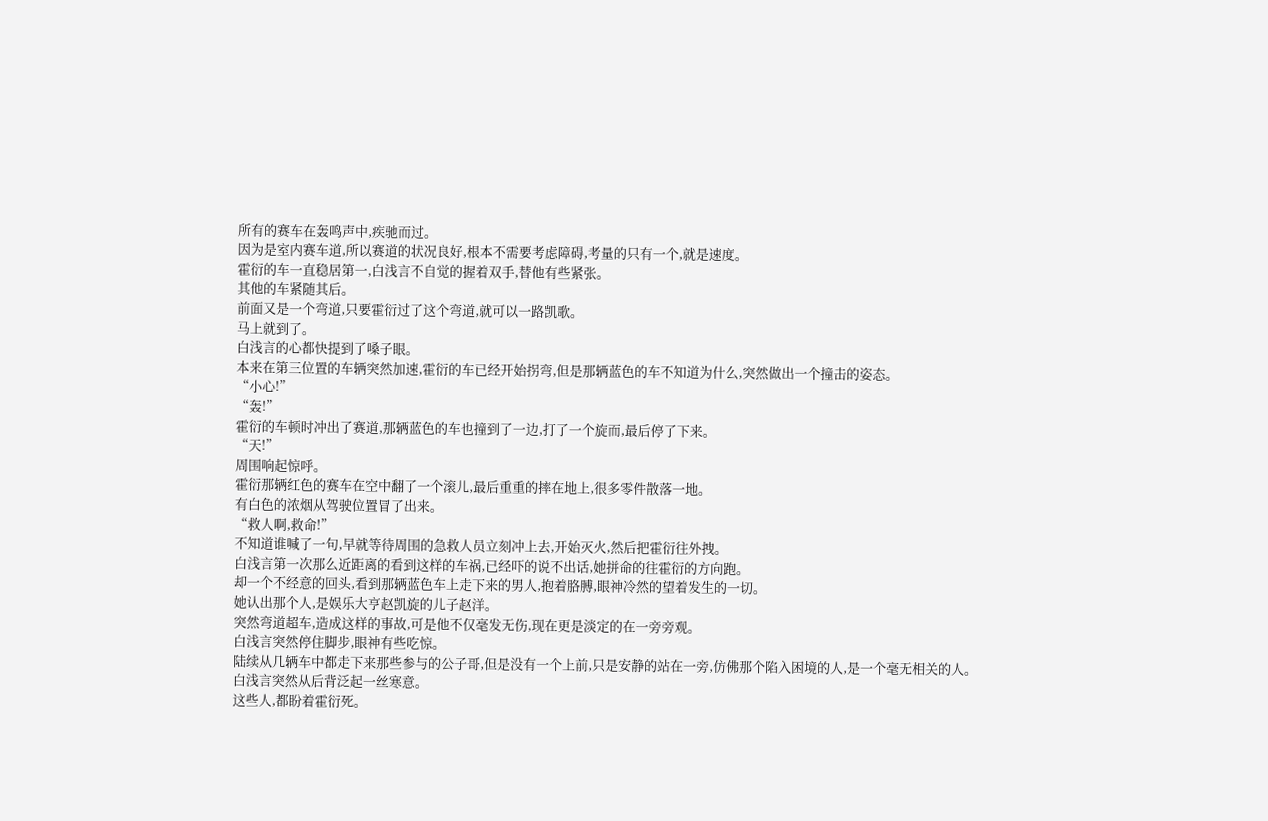所有的赛车在轰鸣声中,疾驰而过。
因为是室内赛车道,所以赛道的状况良好,根本不需要考虑障碍,考量的只有一个,就是速度。
霍衍的车一直稳居第一,白浅言不自觉的握着双手,替他有些紧张。
其他的车紧随其后。
前面又是一个弯道,只要霍衍过了这个弯道,就可以一路凯歌。
马上就到了。
白浅言的心都快提到了嗓子眼。
本来在第三位置的车辆突然加速,霍衍的车已经开始拐弯,但是那辆蓝色的车不知道为什么,突然做出一个撞击的姿态。
“小心!”
“轰!”
霍衍的车顿时冲出了赛道,那辆蓝色的车也撞到了一边,打了一个旋而,最后停了下来。
“天!”
周围响起惊呼。
霍衍那辆红色的赛车在空中翻了一个滚儿,最后重重的摔在地上,很多零件散落一地。
有白色的浓烟从驾驶位置冒了出来。
“救人啊,救命!”
不知道谁喊了一句,早就等待周围的急救人员立刻冲上去,开始灭火,然后把霍衍往外拽。
白浅言第一次那么近距离的看到这样的车祸,已经吓的说不出话,她拼命的往霍衍的方向跑。
却一个不经意的回头,看到那辆蓝色车上走下来的男人,抱着胳膊,眼神冷然的望着发生的一切。
她认出那个人,是娱乐大亨赵凯旋的儿子赵洋。
突然弯道超车,造成这样的事故,可是他不仅毫发无伤,现在更是淡定的在一旁旁观。
白浅言突然停住脚步,眼神有些吃惊。
陆续从几辆车中都走下来那些参与的公子哥,但是没有一个上前,只是安静的站在一旁,仿佛那个陷入困境的人,是一个毫无相关的人。
白浅言突然从后背泛起一丝寒意。
这些人,都盼着霍衍死。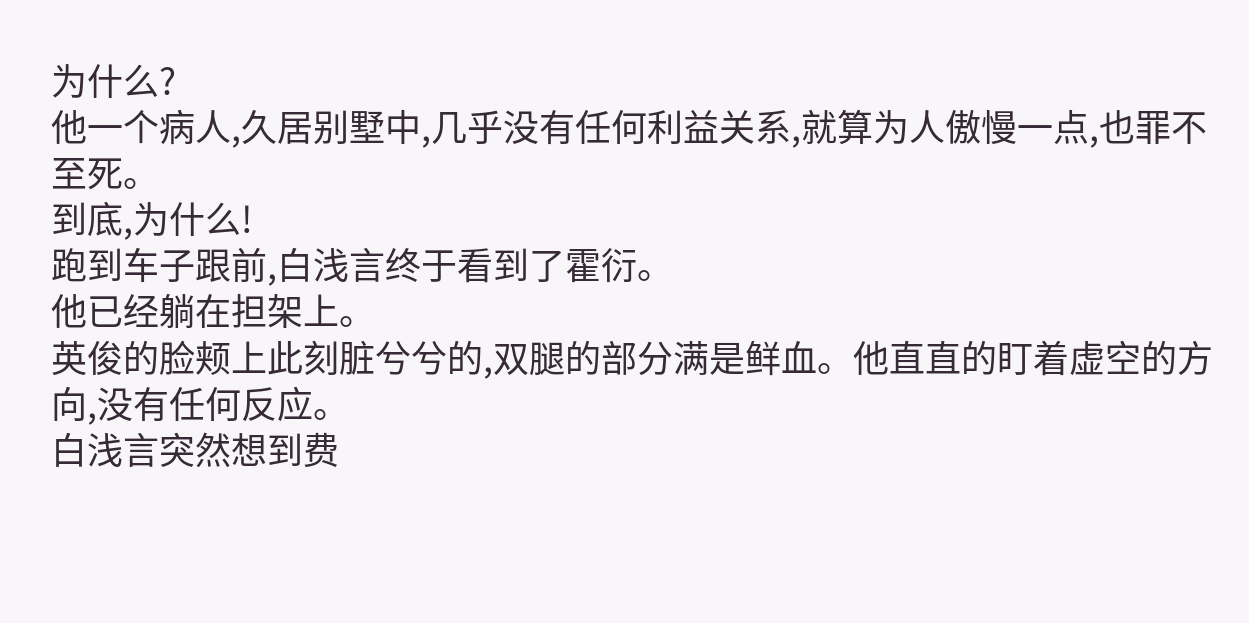为什么?
他一个病人,久居别墅中,几乎没有任何利益关系,就算为人傲慢一点,也罪不至死。
到底,为什么!
跑到车子跟前,白浅言终于看到了霍衍。
他已经躺在担架上。
英俊的脸颊上此刻脏兮兮的,双腿的部分满是鲜血。他直直的盯着虚空的方向,没有任何反应。
白浅言突然想到费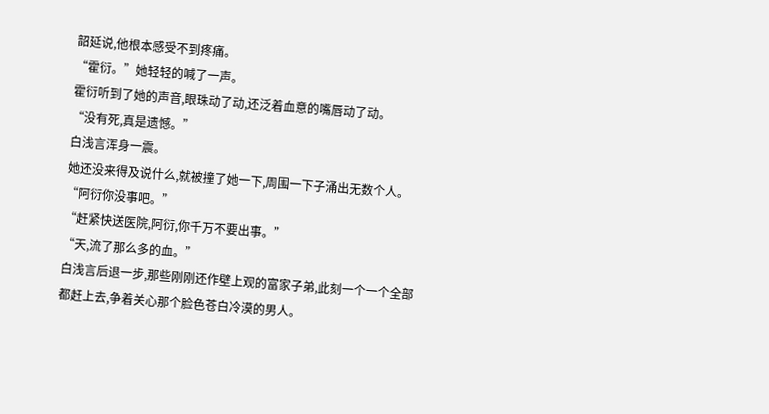韶延说,他根本感受不到疼痛。
“霍衍。”她轻轻的喊了一声。
霍衍听到了她的声音,眼珠动了动,还泛着血意的嘴唇动了动。
“没有死,真是遗憾。”
白浅言浑身一震。
她还没来得及说什么,就被撞了她一下,周围一下子涌出无数个人。
“阿衍你没事吧。”
“赶紧快送医院,阿衍,你千万不要出事。”
“天,流了那么多的血。”
白浅言后退一步,那些刚刚还作壁上观的富家子弟,此刻一个一个全部都赶上去,争着关心那个脸色苍白冷漠的男人。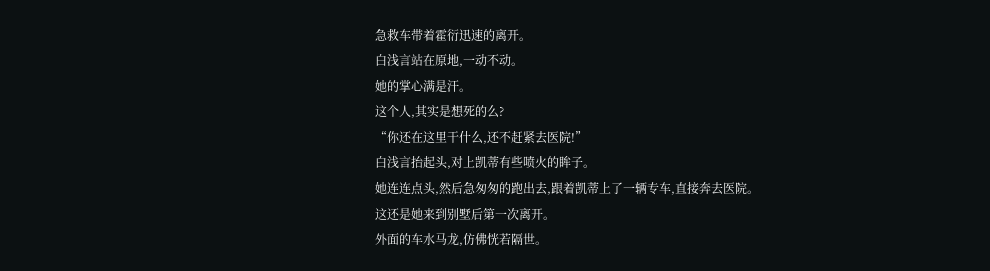急救车带着霍衍迅速的离开。
白浅言站在原地,一动不动。
她的掌心满是汗。
这个人,其实是想死的么?
“你还在这里干什么,还不赶紧去医院!”
白浅言抬起头,对上凯蒂有些喷火的眸子。
她连连点头,然后急匆匆的跑出去,跟着凯蒂上了一辆专车,直接奔去医院。
这还是她来到别墅后第一次离开。
外面的车水马龙,仿佛恍若隔世。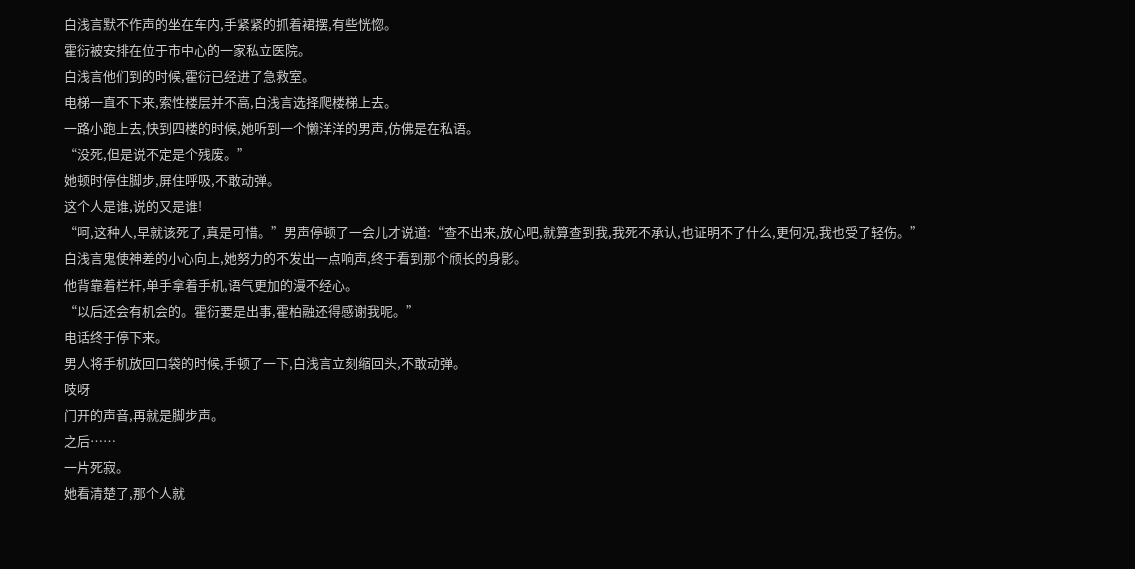白浅言默不作声的坐在车内,手紧紧的抓着裙摆,有些恍惚。
霍衍被安排在位于市中心的一家私立医院。
白浅言他们到的时候,霍衍已经进了急救室。
电梯一直不下来,索性楼层并不高,白浅言选择爬楼梯上去。
一路小跑上去,快到四楼的时候,她听到一个懒洋洋的男声,仿佛是在私语。
“没死,但是说不定是个残废。”
她顿时停住脚步,屏住呼吸,不敢动弹。
这个人是谁,说的又是谁!
“呵,这种人,早就该死了,真是可惜。”男声停顿了一会儿才说道:“查不出来,放心吧,就算查到我,我死不承认,也证明不了什么,更何况,我也受了轻伤。”
白浅言鬼使神差的小心向上,她努力的不发出一点响声,终于看到那个颀长的身影。
他背靠着栏杆,单手拿着手机,语气更加的漫不经心。
“以后还会有机会的。霍衍要是出事,霍柏融还得感谢我呢。”
电话终于停下来。
男人将手机放回口袋的时候,手顿了一下,白浅言立刻缩回头,不敢动弹。
吱呀
门开的声音,再就是脚步声。
之后……
一片死寂。
她看清楚了,那个人就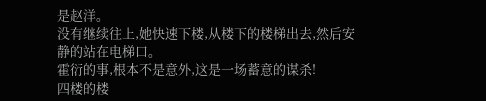是赵洋。
没有继续往上,她快速下楼,从楼下的楼梯出去,然后安静的站在电梯口。
霍衍的事,根本不是意外,这是一场蓄意的谋杀!
四楼的楼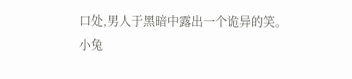口处,男人于黑暗中露出一个诡异的笑。
小兔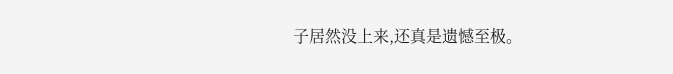子居然没上来,还真是遗憾至极。